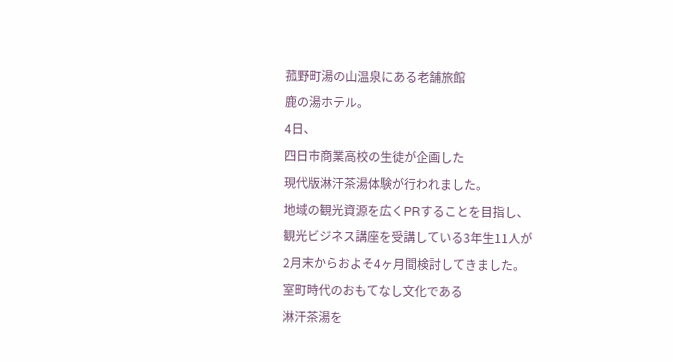菰野町湯の山温泉にある老舗旅館
鹿の湯ホテル。
4日、
四日市商業高校の生徒が企画した
現代版淋汗茶湯体験が行われました。
地域の観光資源を広くPRすることを目指し、
観光ビジネス講座を受講している3年生11人が
2月末からおよそ4ヶ月間検討してきました。
室町時代のおもてなし文化である
淋汗茶湯を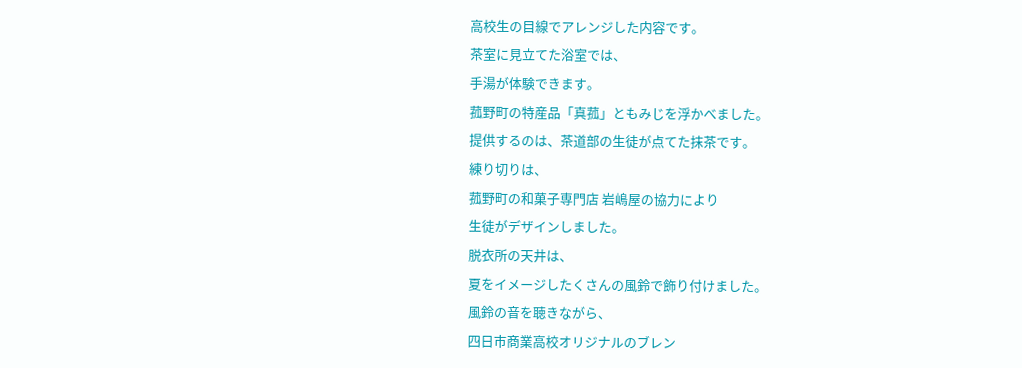高校生の目線でアレンジした内容です。
茶室に見立てた浴室では、
手湯が体験できます。
菰野町の特産品「真菰」ともみじを浮かべました。
提供するのは、茶道部の生徒が点てた抹茶です。
練り切りは、
菰野町の和菓子専門店 岩嶋屋の協力により
生徒がデザインしました。
脱衣所の天井は、
夏をイメージしたくさんの風鈴で飾り付けました。
風鈴の音を聴きながら、
四日市商業高校オリジナルのブレン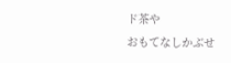ド茶や
おもてなしかぶせ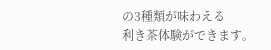の3種類が味わえる
利き茶体験ができます。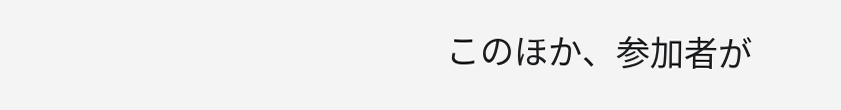このほか、参加者が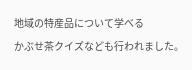地域の特産品について学べる
かぶせ茶クイズなども行われました。